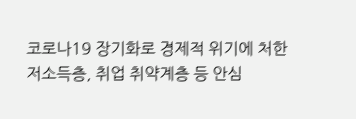코로나19 장기화로 경제적 위기에 처한 저소득층, 취업 취약계층 등 안심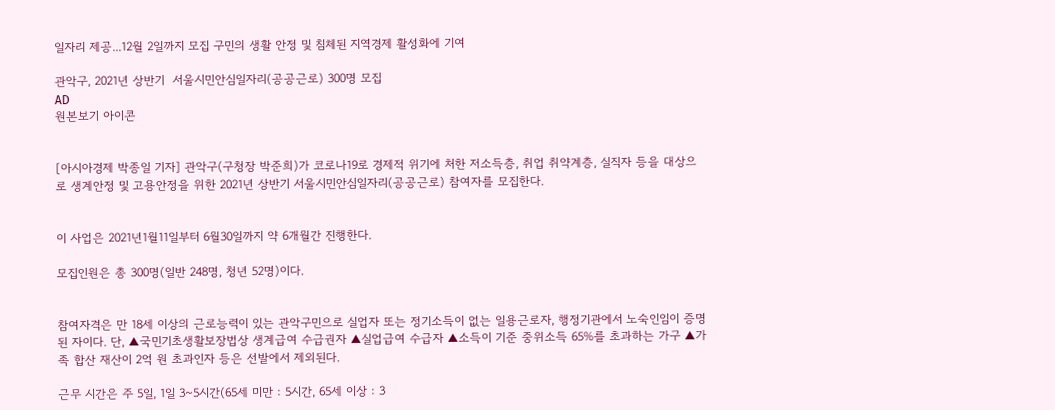일자리 제공...12월 2일까지 모집 구민의 생활 안정 및 침체된 지역경제 활성화에 기여

관악구, 2021년 상반기  서울시민안심일자리(공공근로) 300명 모집
AD
원본보기 아이콘


[아시아경제 박종일 기자] 관악구(구청장 박준희)가 코로나19로 경제적 위기에 처한 저소득층, 취업 취약계층, 실직자 등을 대상으로 생계안정 및 고용안정을 위한 2021년 상반기 서울시민안심일자리(공공근로) 참여자를 모집한다.


이 사업은 2021년1월11일부터 6월30일까지 약 6개월간 진행한다.

모집인원은 총 300명(일반 248명, 청년 52명)이다.


참여자격은 만 18세 이상의 근로능력이 있는 관악구민으로 실업자 또는 정기소득이 없는 일용근로자, 행정기관에서 노숙인임이 증명된 자이다. 단, ▲국민기초생활보장법상 생계급여 수급권자 ▲실업급여 수급자 ▲소득이 기준 중위소득 65%를 초과하는 가구 ▲가족 합산 재산이 2억 원 초과인자 등은 선발에서 제외된다.

근무 시간은 주 5일, 1일 3~5시간(65세 미만 : 5시간, 65세 이상 : 3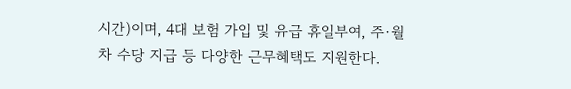시간)이며, 4대 보험 가입 및 유급 휴일부여, 주·월차 수당 지급 등 다양한 근무혜택도 지원한다.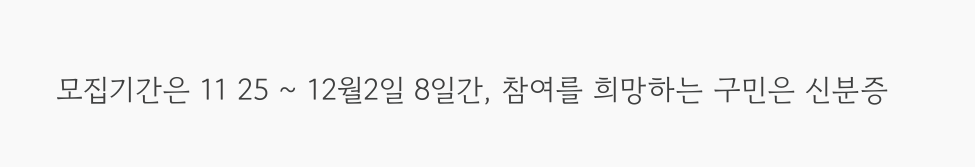모집기간은 11 25 ~ 12월2일 8일간, 참여를 희망하는 구민은 신분증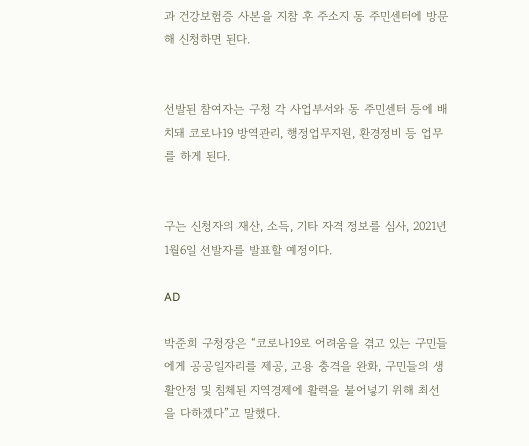과 건강보험증 사본을 지참 후 주소지 동 주민센터에 방문해 신청하면 된다.


선발된 참여자는 구청 각 사업부서와 동 주민센터 등에 배치돼 코로나19 방역관리, 행정업무지원, 환경정비 등 업무를 하게 된다.


구는 신청자의 재산, 소득, 기타 자격 정보를 심사, 2021년1월6일 선발자를 발표할 예정이다.

AD

박준희 구청장은 “코로나19로 어려움을 겪고 있는 구민들에게 공공일자리를 제공, 고용 충격을 완화, 구민들의 생활안정 및 침체된 지역경제에 활력을 불어넣기 위해 최선을 다하겠다”고 말했다.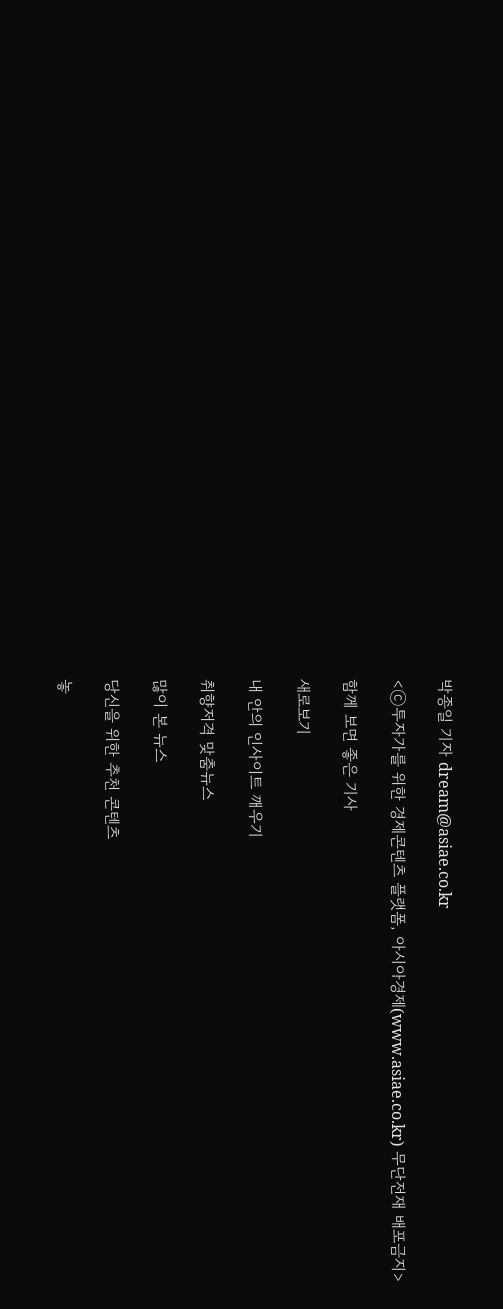박종일 기자 dream@asiae.co.kr

<ⓒ투자가를 위한 경제콘텐츠 플랫폼, 아시아경제(www.asiae.co.kr) 무단전재 배포금지>

함께 보면 좋은 기사

새로보기

내 안의 인사이트 깨우기

취향저격 맞춤뉴스

많이 본 뉴스

당신을 위한 추천 콘텐츠

놓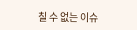칠 수 없는 이슈